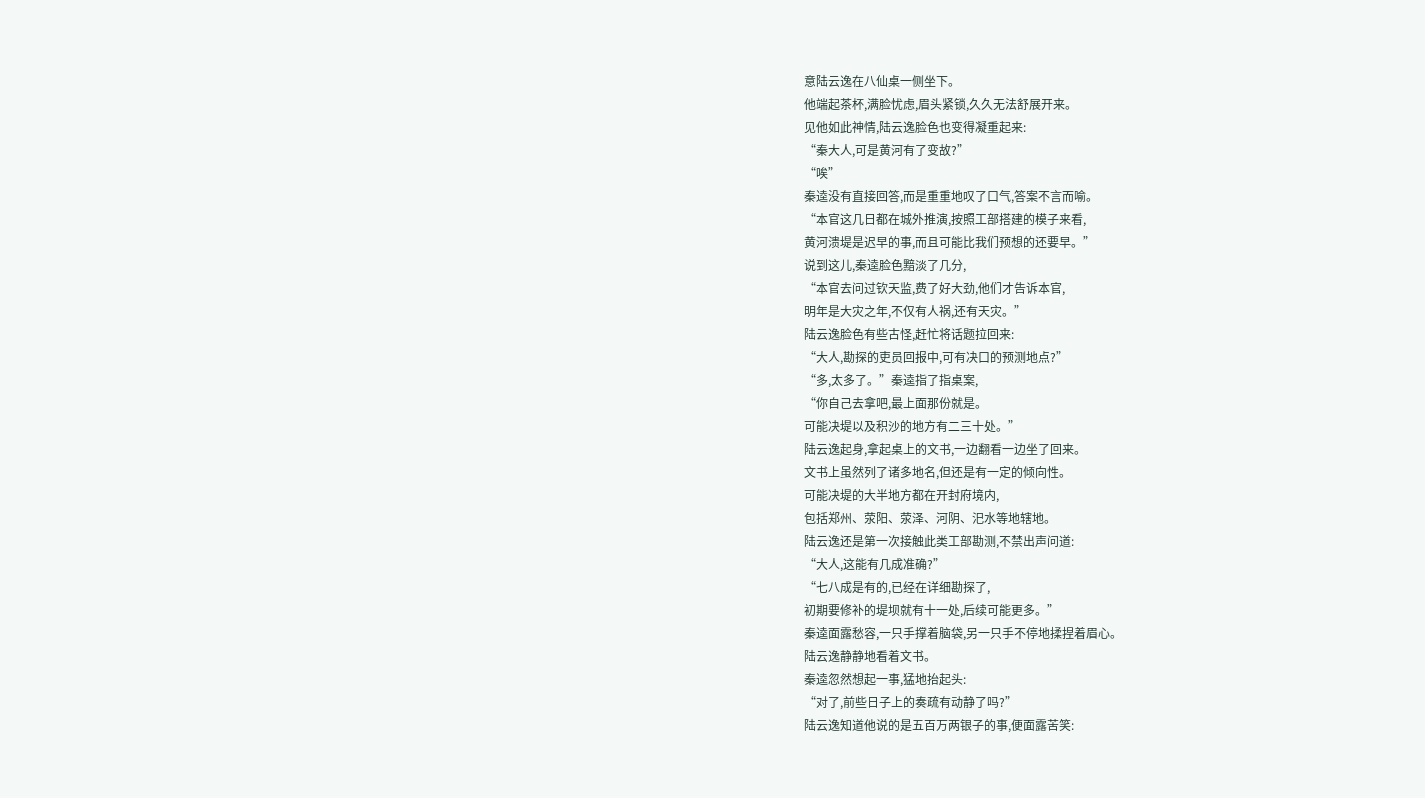意陆云逸在八仙桌一侧坐下。
他端起茶杯,满脸忧虑,眉头紧锁,久久无法舒展开来。
见他如此神情,陆云逸脸色也变得凝重起来:
“秦大人,可是黄河有了变故?”
“唉”
秦逵没有直接回答,而是重重地叹了口气,答案不言而喻。
“本官这几日都在城外推演,按照工部搭建的模子来看,
黄河溃堤是迟早的事,而且可能比我们预想的还要早。”
说到这儿,秦逵脸色黯淡了几分,
“本官去问过钦天监,费了好大劲,他们才告诉本官,
明年是大灾之年,不仅有人祸,还有天灾。”
陆云逸脸色有些古怪,赶忙将话题拉回来:
“大人,勘探的吏员回报中,可有决口的预测地点?”
“多,太多了。”秦逵指了指桌案,
“你自己去拿吧,最上面那份就是。
可能决堤以及积沙的地方有二三十处。”
陆云逸起身,拿起桌上的文书,一边翻看一边坐了回来。
文书上虽然列了诸多地名,但还是有一定的倾向性。
可能决堤的大半地方都在开封府境内,
包括郑州、荥阳、荥泽、河阴、汜水等地辖地。
陆云逸还是第一次接触此类工部勘测,不禁出声问道:
“大人,这能有几成准确?”
“七八成是有的,已经在详细勘探了,
初期要修补的堤坝就有十一处,后续可能更多。”
秦逵面露愁容,一只手撑着脑袋,另一只手不停地揉捏着眉心。
陆云逸静静地看着文书。
秦逵忽然想起一事,猛地抬起头:
“对了,前些日子上的奏疏有动静了吗?”
陆云逸知道他说的是五百万两银子的事,便面露苦笑: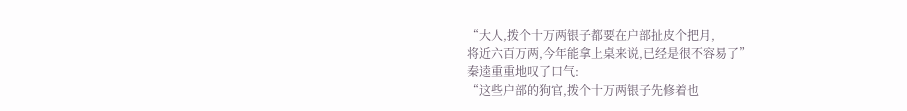“大人,拨个十万两银子都要在户部扯皮个把月,
将近六百万两,今年能拿上桌来说,已经是很不容易了”
秦逵重重地叹了口气:
“这些户部的狗官,拨个十万两银子先修着也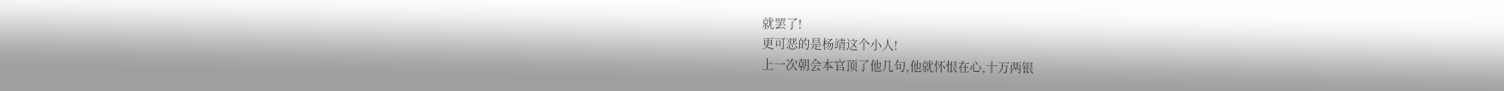就罢了!
更可恶的是杨靖这个小人!
上一次朝会本官顶了他几句,他就怀恨在心,十万两银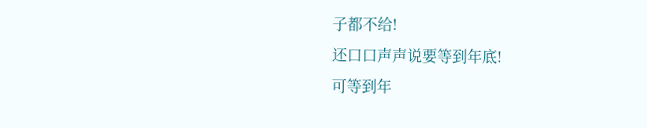子都不给!
还口口声声说要等到年底!
可等到年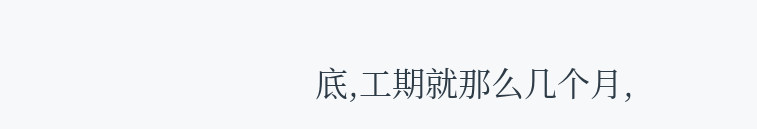底,工期就那么几个月,